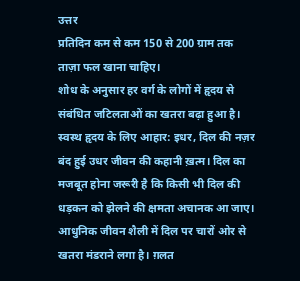उत्तर
प्रतिदिन कम से कम 150 से 200 ग्राम तक ताज़ा फल खाना चाहिए।
शोध के अनुसार हर वर्ग के लोगों में हृदय से संबंधित जटिलताओं का खतरा बढ़ा हुआ है।
स्वस्थ हृदय के लिए आहार: इधर, दिल की नज़र बंद हुई उधर जीवन की कहानी ख़त्म। दिल का मजबूत होना जरूरी है कि किसी भी दिल की धड़कन को झेलने की क्षमता अचानक आ जाए। आधुनिक जीवन शैली में दिल पर चारों ओर से खतरा मंडराने लगा है। ग़लत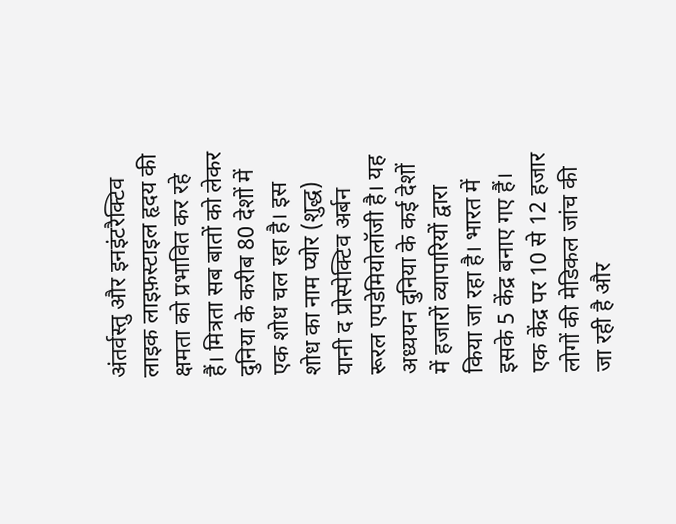अंतर्वस्तु और इनइंटरैक्टिव लाइक लाइफ़स्टाइल हृदय की क्षमता को प्रभावित कर रहे हैं। मित्रता सब बातों को लेकर दुनिया के करीब 80 देशों में एक शोध चल रहा है। इस शोध का नाम प्योर (शुद्ध) यानी द प्रोस्पेक्टिव अर्बन रूरल एपडेमियोलॉजी है। यह अध्ययन दुनिया के कई देशों में हजारों व्यापारियों द्वारा किया जा रहा है। भारत में इसके 5 केंद्र बनाए गए हैं। एक केंद्र पर 10 से 12 हजार लोगों की मेडिकल जांच की जा रही है और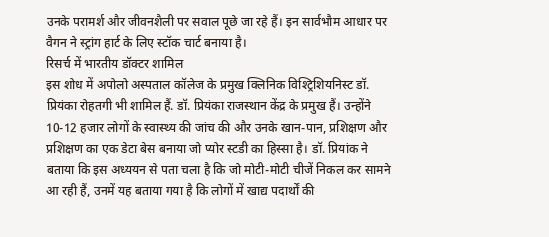उनके परामर्श और जीवनशैली पर सवाल पूछे जा रहे हैं। इन सार्वभौम आधार पर वैगन ने स्ट्रांग हार्ट के लिए स्टॉक चार्ट बनाया है।
रिसर्च में भारतीय डॉक्टर शामिल
इस शोध में अपोलो अस्पताल कॉलेज के प्रमुख क्लिनिक विश्ट्रिशियनिस्ट डॉ. प्रियंका रोहतगी भी शामिल हैं. डॉ. प्रियंका राजस्थान केंद्र के प्रमुख हैं। उन्होंने 10-12 हजार लोगों के स्वास्थ्य की जांच की और उनके खान-पान, प्रशिक्षण और प्रशिक्षण का एक डेटा बेस बनाया जो प्योर स्टडी का हिस्सा है। डॉ. प्रियांक ने बताया कि इस अध्ययन से पता चला है कि जो मोटी-मोटी चीजें निकल कर सामने आ रही हैं, उनमें यह बताया गया है कि लोगों में खाद्य पदार्थों की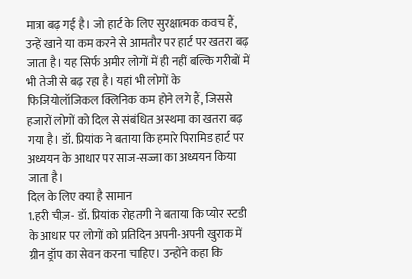मात्रा बढ़ गई है। जो हार्ट के लिए सुरक्षात्मक कवच हैं, उन्हें खाने या कम करने से आमतौर पर हार्ट पर खतरा बढ़ जाता है। यह सिर्फ अमीर लोगों में ही नहीं बल्कि गरीबों में भी तेजी से बढ़ रहा है। यहां भी लोगों के फिजियोलॉजिकल क्लिनिक कम होने लगे हैं, जिससे हजारों लोगों को दिल से संबंधित अस्थमा का खतरा बढ़ गया है। डॉ. प्रियांक ने बताया कि हमारे पिरामिड हार्ट पर अध्ययन के आधार पर साज-सज्जा का अध्ययन किया जाता है।
दिल के लिए क्या है सामान
1.हरी चीज़- डॉ. प्रियांक रोहतगी ने बताया कि प्योर स्टडी के आधार पर लोगों को प्रतिदिन अपनी-अपनी खुराक में ग्रीन ड्रॉप का सेवन करना चाहिए। उन्होंने कहा कि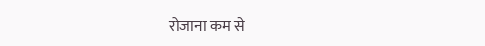रोजाना कम से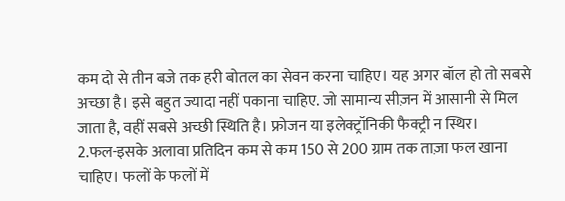कम दो से तीन बजे तक हरी बोतल का सेवन करना चाहिए। यह अगर बॉल हो तो सबसे अच्छा है। इसे बहुत ज्यादा नहीं पकाना चाहिए. जो सामान्य सीज़न में आसानी से मिल जाता है, वहीं सबसे अच्छी स्थिति है। फ्रोजन या इलेक्ट्रॉनिकी फैक्ट्री न स्थिर।
2.फल-इसके अलावा प्रतिदिन कम से कम 150 से 200 ग्राम तक ताज़ा फल खाना चाहिए। फलों के फलों में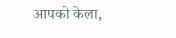आपको केला,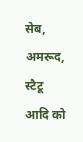सेब, अमरूद, स्टैटू आदि को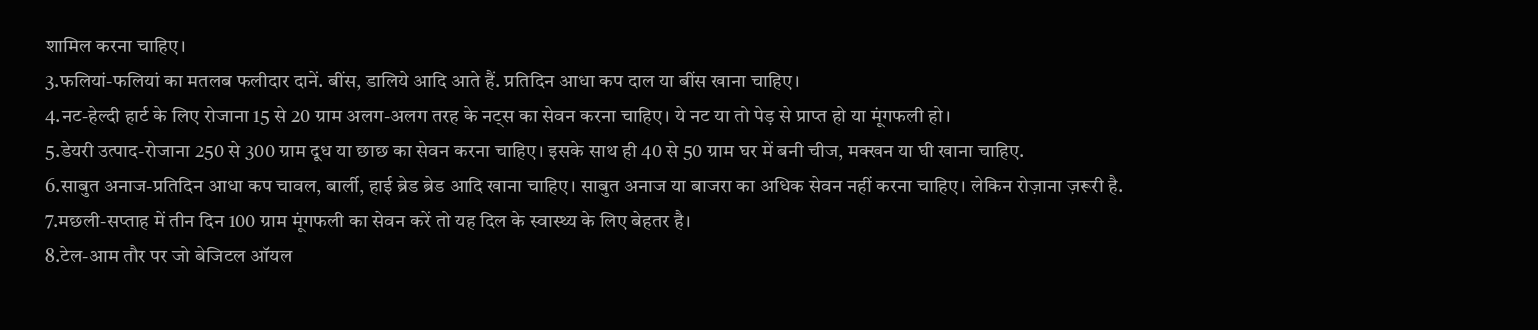शामिल करना चाहिए।
3.फलियां-फलियां का मतलब फलीदार दानें. बींस, डालिये आदि आते हैं. प्रतिदिन आधा कप दाल या बींस खाना चाहिए।
4.नट-हेल्दी हार्ट के लिए रोजाना 15 से 20 ग्राम अलग-अलग तरह के नट्स का सेवन करना चाहिए। ये नट या तो पेड़ से प्राप्त हो या मूंगफली हो।
5.डेयरी उत्पाद-रोजाना 250 से 300 ग्राम दूध या छाछ का सेवन करना चाहिए। इसके साथ ही 40 से 50 ग्राम घर में बनी चीज, मक्खन या घी खाना चाहिए.
6.साबुत अनाज-प्रतिदिन आधा कप चावल, बार्ली, हाई ब्रेड ब्रेड आदि खाना चाहिए। साबुत अनाज या बाजरा का अधिक सेवन नहीं करना चाहिए। लेकिन रोज़ाना ज़रूरी है.
7.मछली-सप्ताह में तीन दिन 100 ग्राम मूंगफली का सेवन करें तो यह दिल के स्वास्थ्य के लिए बेहतर है।
8.टेल-आम तौर पर जो बेजिटल ऑयल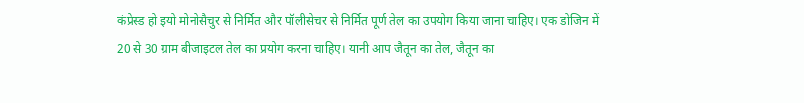कंप्रेस्ड हो इयो मोनोसैचुर से निर्मित और पॉलीसेचर से निर्मित पूर्ण तेल का उपयोग किया जाना चाहिए। एक डोजिन में 20 से 30 ग्राम बीजाइटल तेल का प्रयोग करना चाहिए। यानी आप जैतून का तेल, जैतून का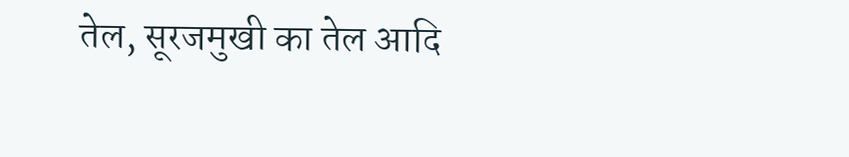तेल, सूरजमुखी का तेल आदि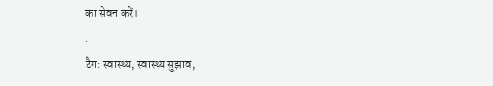का सेवन करें।
.
टैग: स्वास्थ्य, स्वास्थ्य सुझाव,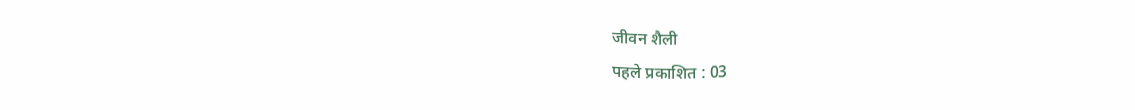जीवन शैली
पहले प्रकाशित : 03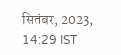सितंबर, 2023, 14:29 IST